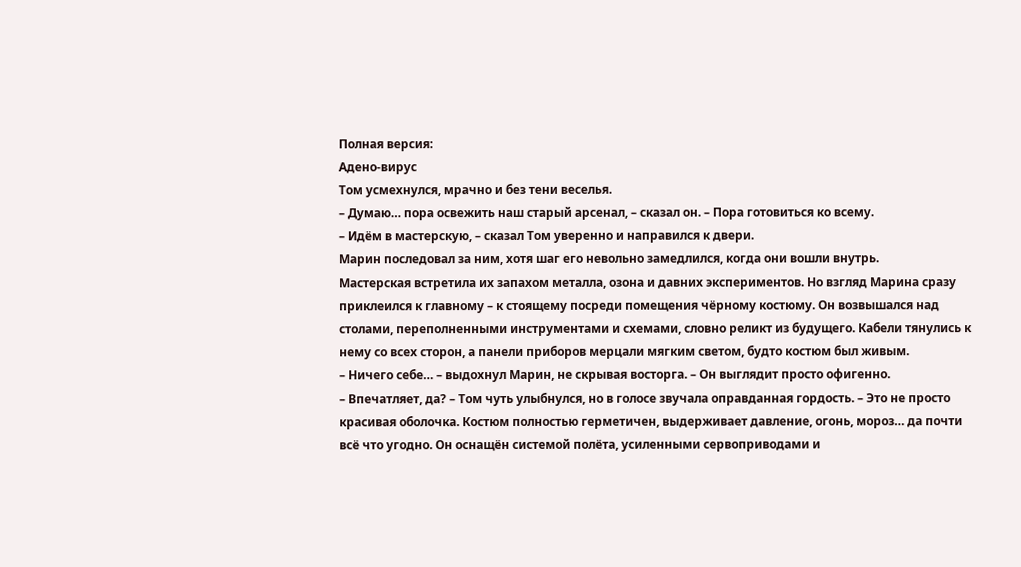Полная версия:
Адено-вирус
Том усмехнулся, мрачно и без тени веселья.
– Думаю… пора освежить наш старый арсенал, – сказал он. – Пора готовиться ко всему.
– Идём в мастерскую, – сказал Том уверенно и направился к двери.
Марин последовал за ним, хотя шаг его невольно замедлился, когда они вошли внутрь.
Мастерская встретила их запахом металла, озона и давних экспериментов. Но взгляд Марина сразу приклеился к главному – к стоящему посреди помещения чёрному костюму. Он возвышался над столами, переполненными инструментами и схемами, словно реликт из будущего. Кабели тянулись к нему со всех сторон, а панели приборов мерцали мягким светом, будто костюм был живым.
– Ничего себе… – выдохнул Марин, не скрывая восторга. – Он выглядит просто офигенно.
– Впечатляет, да? – Том чуть улыбнулся, но в голосе звучала оправданная гордость. – Это не просто красивая оболочка. Костюм полностью герметичен, выдерживает давление, огонь, мороз… да почти всё что угодно. Он оснащён системой полёта, усиленными сервоприводами и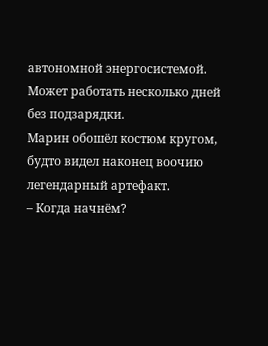автономной энергосистемой. Может работать несколько дней без подзарядки.
Марин обошёл костюм кругом, будто видел наконец воочию легендарный артефакт.
– Когда начнём?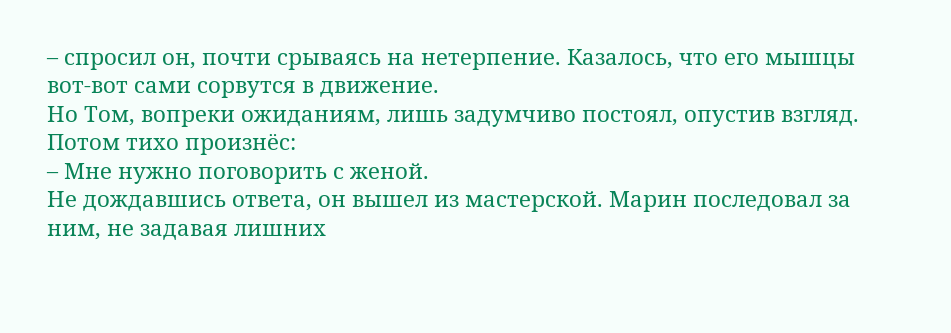– спросил он, почти срываясь на нетерпение. Казалось, что его мышцы вот-вот сами сорвутся в движение.
Но Том, вопреки ожиданиям, лишь задумчиво постоял, опустив взгляд.
Потом тихо произнёс:
– Мне нужно поговорить с женой.
Не дождавшись ответа, он вышел из мастерской. Марин последовал за ним, не задавая лишних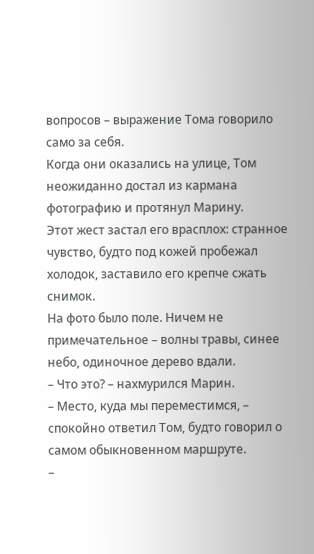вопросов – выражение Тома говорило само за себя.
Когда они оказались на улице, Том неожиданно достал из кармана фотографию и протянул Марину.
Этот жест застал его врасплох: странное чувство, будто под кожей пробежал холодок, заставило его крепче сжать снимок.
На фото было поле. Ничем не примечательное – волны травы, синее небо, одиночное дерево вдали.
– Что это? – нахмурился Марин.
– Место, куда мы переместимся, – спокойно ответил Том, будто говорил о самом обыкновенном маршруте.
–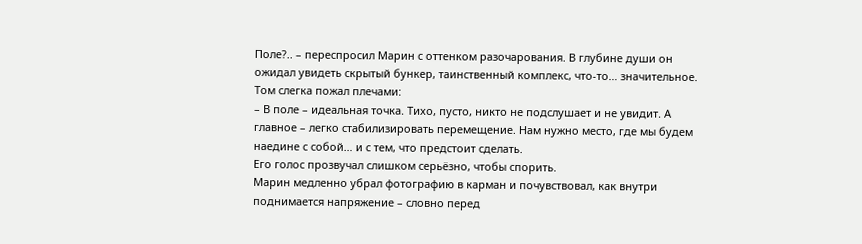Поле?.. – переспросил Марин с оттенком разочарования. В глубине души он ожидал увидеть скрытый бункер, таинственный комплекс, что-то… значительное.
Том слегка пожал плечами:
– В поле – идеальная точка. Тихо, пусто, никто не подслушает и не увидит. А главное – легко стабилизировать перемещение. Нам нужно место, где мы будем наедине с собой… и с тем, что предстоит сделать.
Его голос прозвучал слишком серьёзно, чтобы спорить.
Марин медленно убрал фотографию в карман и почувствовал, как внутри поднимается напряжение – словно перед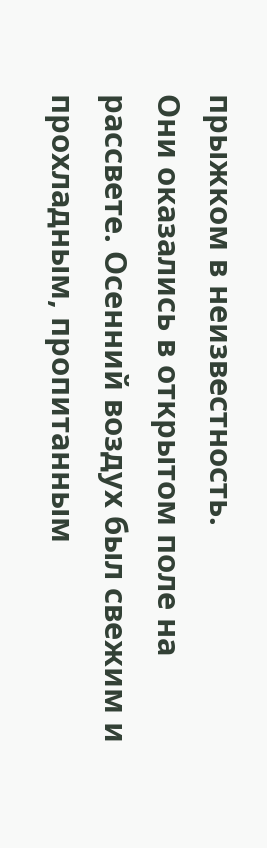прыжком в неизвестность.
Они оказались в открытом поле на рассвете. Осенний воздух был свежим и прохладным, пропитанным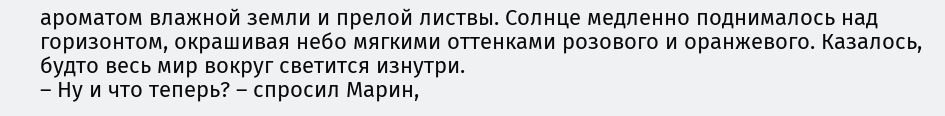ароматом влажной земли и прелой листвы. Солнце медленно поднималось над горизонтом, окрашивая небо мягкими оттенками розового и оранжевого. Казалось, будто весь мир вокруг светится изнутри.
– Ну и что теперь? – спросил Марин,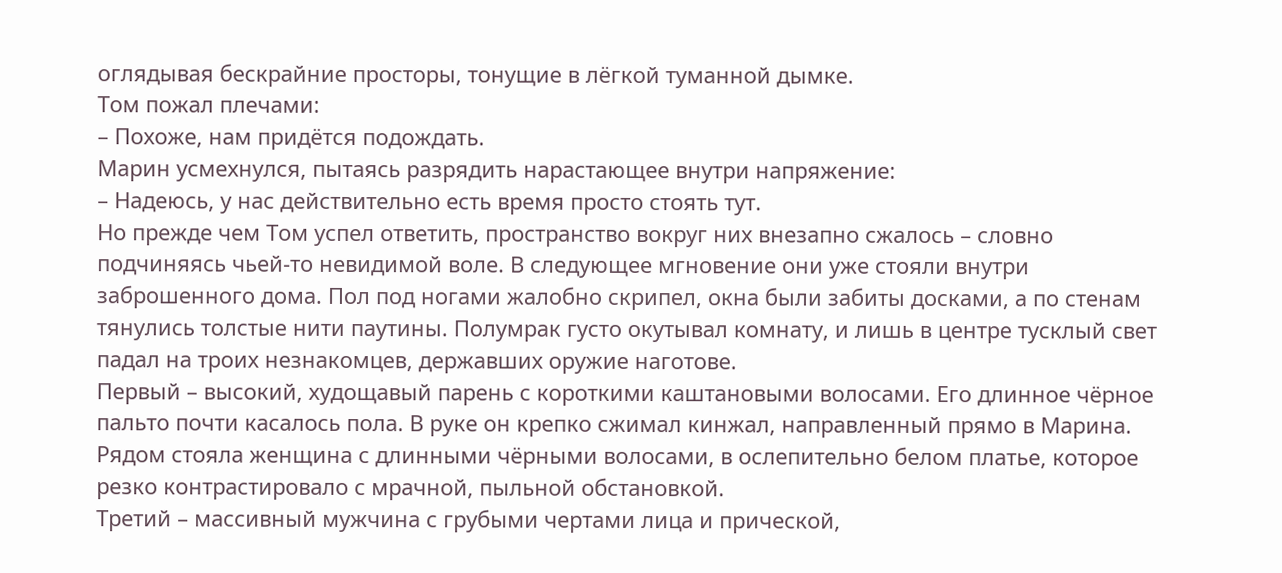оглядывая бескрайние просторы, тонущие в лёгкой туманной дымке.
Том пожал плечами:
– Похоже, нам придётся подождать.
Марин усмехнулся, пытаясь разрядить нарастающее внутри напряжение:
– Надеюсь, у нас действительно есть время просто стоять тут.
Но прежде чем Том успел ответить, пространство вокруг них внезапно сжалось – словно подчиняясь чьей-то невидимой воле. В следующее мгновение они уже стояли внутри заброшенного дома. Пол под ногами жалобно скрипел, окна были забиты досками, а по стенам тянулись толстые нити паутины. Полумрак густо окутывал комнату, и лишь в центре тусклый свет падал на троих незнакомцев, державших оружие наготове.
Первый – высокий, худощавый парень с короткими каштановыми волосами. Его длинное чёрное пальто почти касалось пола. В руке он крепко сжимал кинжал, направленный прямо в Марина.
Рядом стояла женщина с длинными чёрными волосами, в ослепительно белом платье, которое резко контрастировало с мрачной, пыльной обстановкой.
Третий – массивный мужчина с грубыми чертами лица и прической,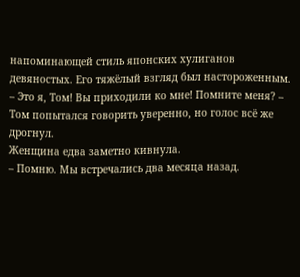напоминающей стиль японских хулиганов девяностых. Его тяжёлый взгляд был настороженным.
– Это я, Том! Вы приходили ко мне! Помните меня? – Том попытался говорить уверенно, но голос всё же дрогнул.
Женщина едва заметно кивнула.
– Помню. Мы встречались два месяца назад.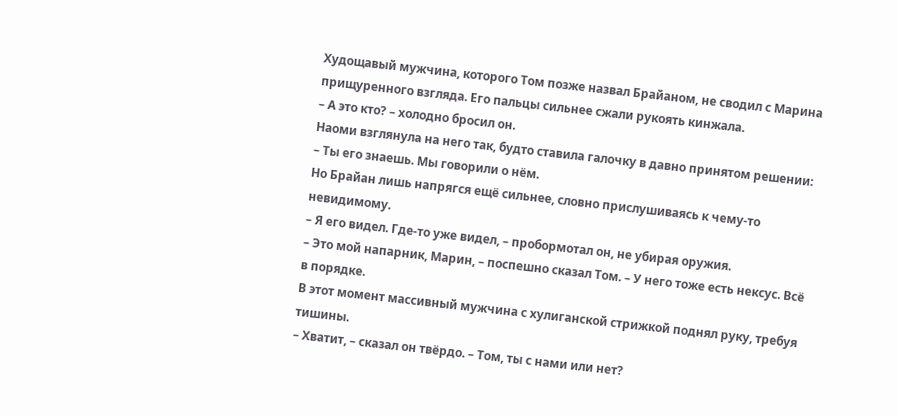Худощавый мужчина, которого Том позже назвал Брайаном, не сводил с Марина прищуренного взгляда. Его пальцы сильнее сжали рукоять кинжала.
– А это кто? – холодно бросил он.
Наоми взглянула на него так, будто ставила галочку в давно принятом решении:
– Ты его знаешь. Мы говорили о нём.
Но Брайан лишь напрягся ещё сильнее, словно прислушиваясь к чему-то невидимому.
– Я его видел. Где-то уже видел, – пробормотал он, не убирая оружия.
– Это мой напарник, Марин, – поспешно сказал Том. – У него тоже есть нексус. Всё в порядке.
В этот момент массивный мужчина с хулиганской стрижкой поднял руку, требуя тишины.
– Хватит, – сказал он твёрдо. – Том, ты с нами или нет?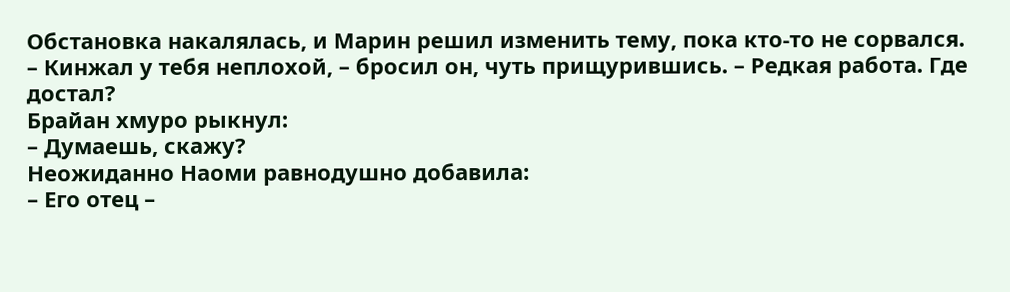Обстановка накалялась, и Марин решил изменить тему, пока кто-то не сорвался.
– Кинжал у тебя неплохой, – бросил он, чуть прищурившись. – Редкая работа. Где достал?
Брайан хмуро рыкнул:
– Думаешь, скажу?
Неожиданно Наоми равнодушно добавила:
– Его отец –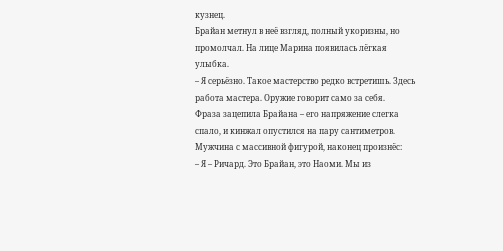кузнец.
Брайан метнул в неё взгляд, полный укоризны, но промолчал. На лице Марина появилась лёгкая улыбка.
– Я серьёзно. Такое мастерство редко встретишь. Здесь работа мастера. Оружие говорит само за себя.
Фраза зацепила Брайана – его напряжение слегка спало, и кинжал опустился на пару сантиметров.
Мужчина с массивной фигурой, наконец произнёс:
– Я – Ричард. Это Брайан, это Наоми. Мы из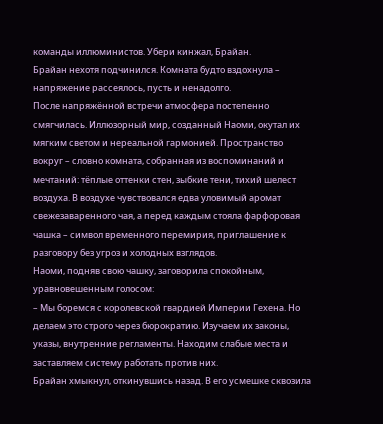команды иллюминистов. Убери кинжал, Брайан.
Брайан нехотя подчинился. Комната будто вздохнула – напряжение рассеялось, пусть и ненадолго.
После напряжённой встречи атмосфера постепенно смягчилась. Иллюзорный мир, созданный Наоми, окутал их мягким светом и нереальной гармонией. Пространство вокруг – словно комната, собранная из воспоминаний и мечтаний: тёплые оттенки стен, зыбкие тени, тихий шелест воздуха. В воздухе чувствовался едва уловимый аромат свежезаваренного чая, а перед каждым стояла фарфоровая чашка – символ временного перемирия, приглашение к разговору без угроз и холодных взглядов.
Наоми, подняв свою чашку, заговорила спокойным, уравновешенным голосом:
– Мы боремся с королевской гвардией Империи Гехена. Но делаем это строго через бюрократию. Изучаем их законы, указы, внутренние регламенты. Находим слабые места и заставляем систему работать против них.
Брайан хмыкнул, откинувшись назад. В его усмешке сквозила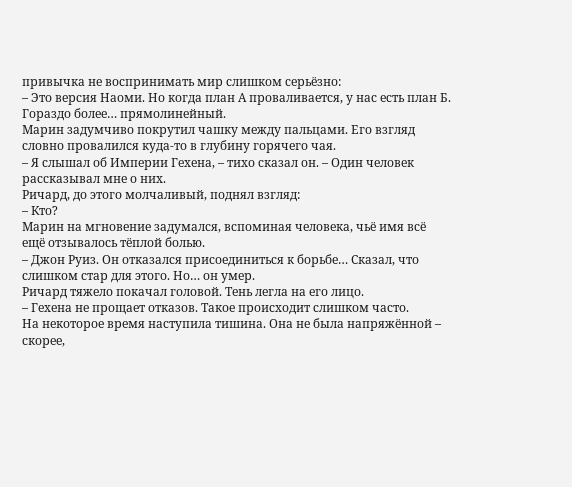привычка не воспринимать мир слишком серьёзно:
– Это версия Наоми. Но когда план А проваливается, у нас есть план Б. Гораздо более… прямолинейный.
Марин задумчиво покрутил чашку между пальцами. Его взгляд словно провалился куда-то в глубину горячего чая.
– Я слышал об Империи Гехена, – тихо сказал он. – Один человек рассказывал мне о них.
Ричард, до этого молчаливый, поднял взгляд:
– Кто?
Марин на мгновение задумался, вспоминая человека, чьё имя всё ещё отзывалось тёплой болью.
– Джон Руиз. Он отказался присоединиться к борьбе… Сказал, что слишком стар для этого. Но… он умер.
Ричард тяжело покачал головой. Тень легла на его лицо.
– Гехена не прощает отказов. Такое происходит слишком часто.
На некоторое время наступила тишина. Она не была напряжённой – скорее,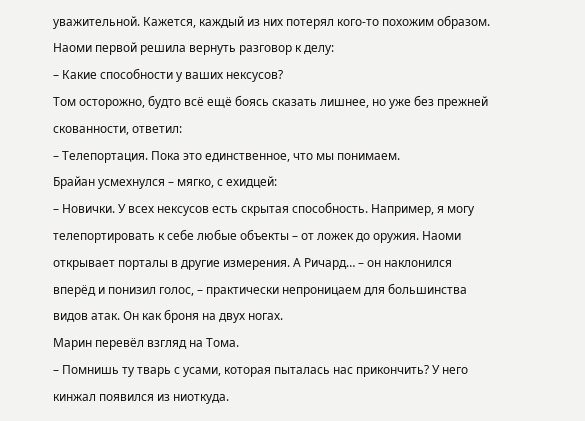уважительной. Кажется, каждый из них потерял кого-то похожим образом.
Наоми первой решила вернуть разговор к делу:
– Какие способности у ваших нексусов?
Том осторожно, будто всё ещё боясь сказать лишнее, но уже без прежней скованности, ответил:
– Телепортация. Пока это единственное, что мы понимаем.
Брайан усмехнулся – мягко, с ехидцей:
– Новички. У всех нексусов есть скрытая способность. Например, я могу телепортировать к себе любые объекты – от ложек до оружия. Наоми открывает порталы в другие измерения. А Ричард… – он наклонился вперёд и понизил голос, – практически непроницаем для большинства видов атак. Он как броня на двух ногах.
Марин перевёл взгляд на Тома.
– Помнишь ту тварь с усами, которая пыталась нас прикончить? У него кинжал появился из ниоткуда.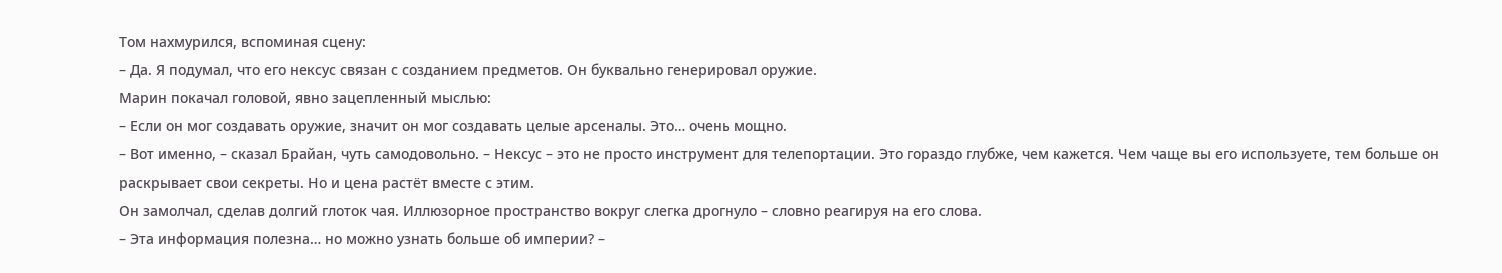Том нахмурился, вспоминая сцену:
– Да. Я подумал, что его нексус связан с созданием предметов. Он буквально генерировал оружие.
Марин покачал головой, явно зацепленный мыслью:
– Если он мог создавать оружие, значит он мог создавать целые арсеналы. Это… очень мощно.
– Вот именно, – сказал Брайан, чуть самодовольно. – Нексус – это не просто инструмент для телепортации. Это гораздо глубже, чем кажется. Чем чаще вы его используете, тем больше он раскрывает свои секреты. Но и цена растёт вместе с этим.
Он замолчал, сделав долгий глоток чая. Иллюзорное пространство вокруг слегка дрогнуло – словно реагируя на его слова.
– Эта информация полезна… но можно узнать больше об империи? –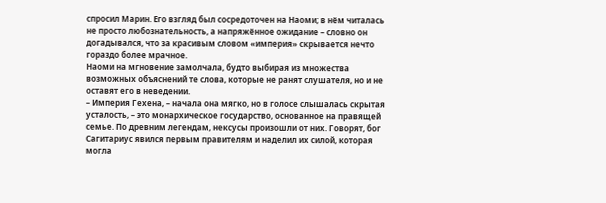спросил Марин. Его взгляд был сосредоточен на Наоми; в нём читалась не просто любознательность, а напряжённое ожидание – словно он догадывался, что за красивым словом «империя» скрывается нечто гораздо более мрачное.
Наоми на мгновение замолчала, будто выбирая из множества возможных объяснений те слова, которые не ранят слушателя, но и не оставят его в неведении.
– Империя Гехена, – начала она мягко, но в голосе слышалась скрытая усталость, – это монархическое государство, основанное на правящей семье. По древним легендам, нексусы произошли от них. Говорят, бог Сагитариус явился первым правителям и наделил их силой, которая могла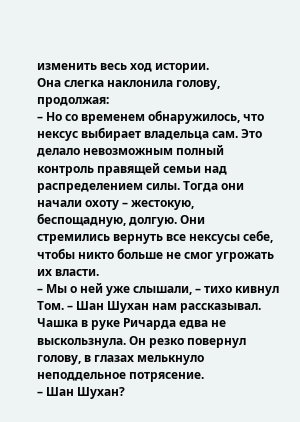изменить весь ход истории.
Она слегка наклонила голову, продолжая:
– Но со временем обнаружилось, что нексус выбирает владельца сам. Это делало невозможным полный контроль правящей семьи над распределением силы. Тогда они начали охоту – жестокую, беспощадную, долгую. Они стремились вернуть все нексусы себе, чтобы никто больше не смог угрожать их власти.
– Мы о ней уже слышали, – тихо кивнул Том. – Шан Шухан нам рассказывал.
Чашка в руке Ричарда едва не выскользнула. Он резко повернул голову, в глазах мелькнуло неподдельное потрясение.
– Шан Шухан?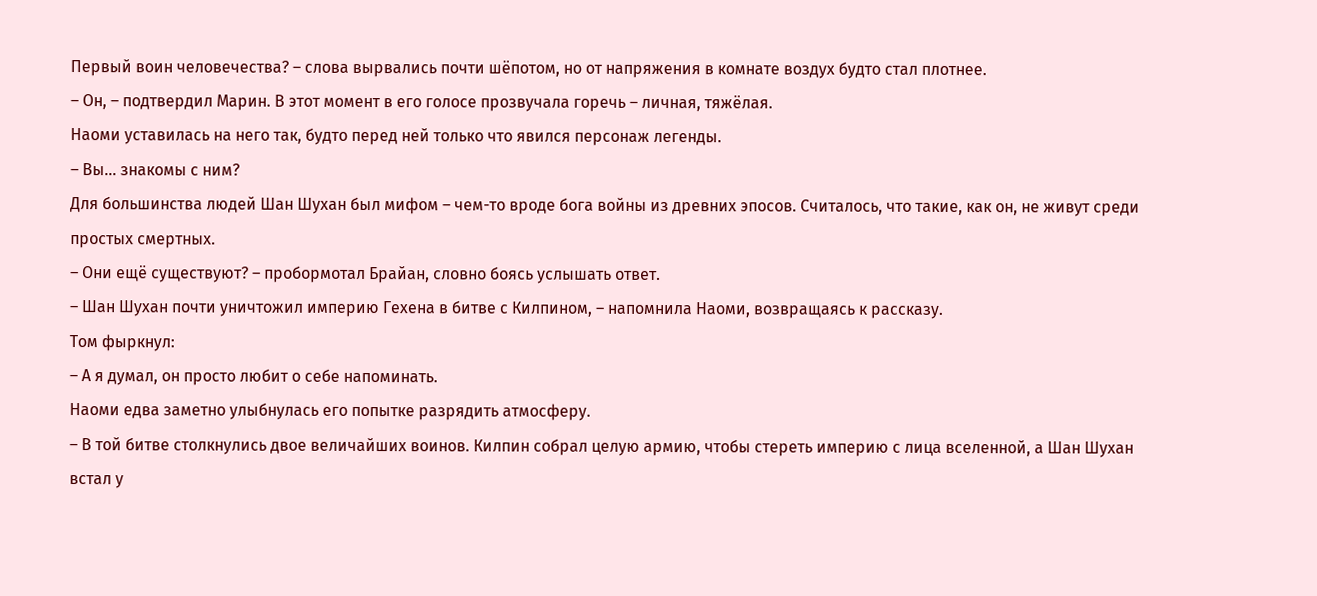Первый воин человечества? – слова вырвались почти шёпотом, но от напряжения в комнате воздух будто стал плотнее.
– Он, – подтвердил Марин. В этот момент в его голосе прозвучала горечь – личная, тяжёлая.
Наоми уставилась на него так, будто перед ней только что явился персонаж легенды.
– Вы… знакомы с ним?
Для большинства людей Шан Шухан был мифом – чем-то вроде бога войны из древних эпосов. Считалось, что такие, как он, не живут среди простых смертных.
– Они ещё существуют? – пробормотал Брайан, словно боясь услышать ответ.
– Шан Шухан почти уничтожил империю Гехена в битве с Килпином, – напомнила Наоми, возвращаясь к рассказу.
Том фыркнул:
– А я думал, он просто любит о себе напоминать.
Наоми едва заметно улыбнулась его попытке разрядить атмосферу.
– В той битве столкнулись двое величайших воинов. Килпин собрал целую армию, чтобы стереть империю с лица вселенной, а Шан Шухан встал у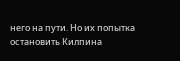него на пути. Но их попытка остановить Килпина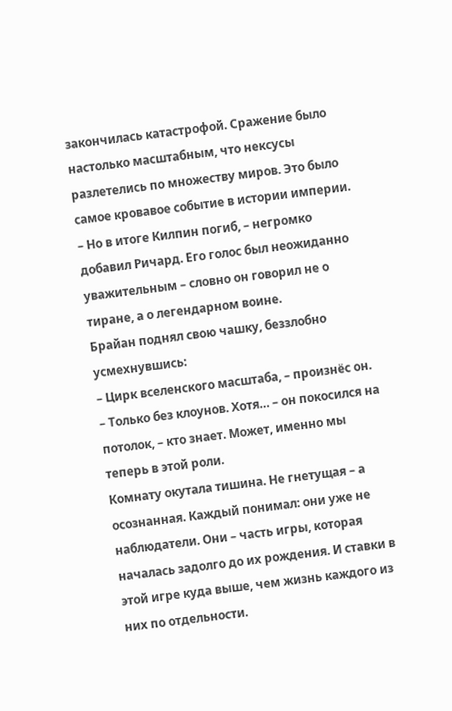закончилась катастрофой. Сражение было настолько масштабным, что нексусы разлетелись по множеству миров. Это было самое кровавое событие в истории империи.
– Но в итоге Килпин погиб, – негромко добавил Ричард. Его голос был неожиданно уважительным – словно он говорил не о тиране, а о легендарном воине.
Брайан поднял свою чашку, беззлобно усмехнувшись:
– Цирк вселенского масштаба, – произнёс он. – Только без клоунов. Хотя… – он покосился на потолок, – кто знает. Может, именно мы теперь в этой роли.
Комнату окутала тишина. Не гнетущая – а осознанная. Каждый понимал: они уже не наблюдатели. Они – часть игры, которая началась задолго до их рождения. И ставки в этой игре куда выше, чем жизнь каждого из них по отдельности.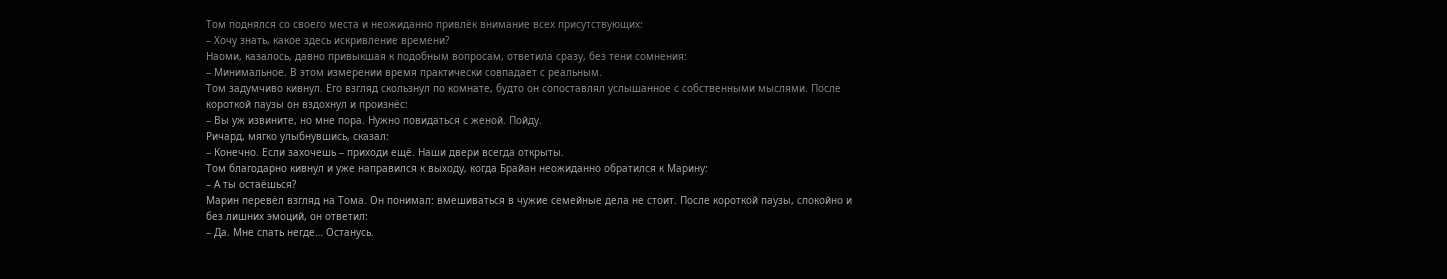Том поднялся со своего места и неожиданно привлёк внимание всех присутствующих:
– Хочу знать, какое здесь искривление времени?
Наоми, казалось, давно привыкшая к подобным вопросам, ответила сразу, без тени сомнения:
– Минимальное. В этом измерении время практически совпадает с реальным.
Том задумчиво кивнул. Его взгляд скользнул по комнате, будто он сопоставлял услышанное с собственными мыслями. После короткой паузы он вздохнул и произнёс:
– Вы уж извините, но мне пора. Нужно повидаться с женой. Пойду.
Ричард, мягко улыбнувшись, сказал:
– Конечно. Если захочешь – приходи ещё. Наши двери всегда открыты.
Том благодарно кивнул и уже направился к выходу, когда Брайан неожиданно обратился к Марину:
– А ты остаёшься?
Марин перевёл взгляд на Тома. Он понимал: вмешиваться в чужие семейные дела не стоит. После короткой паузы, спокойно и без лишних эмоций, он ответил:
– Да. Мне спать негде… Останусь.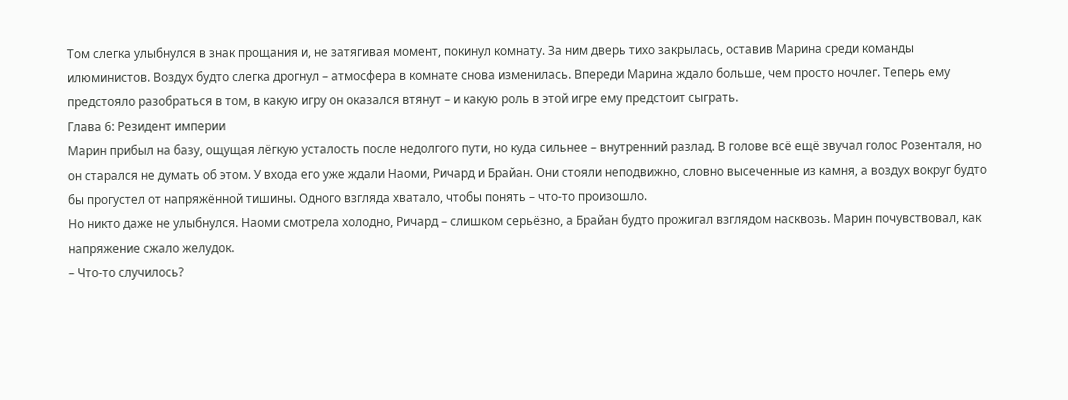Том слегка улыбнулся в знак прощания и, не затягивая момент, покинул комнату. За ним дверь тихо закрылась, оставив Марина среди команды илюминистов. Воздух будто слегка дрогнул – атмосфера в комнате снова изменилась. Впереди Марина ждало больше, чем просто ночлег. Теперь ему предстояло разобраться в том, в какую игру он оказался втянут – и какую роль в этой игре ему предстоит сыграть.
Глава 6: Резидент империи
Марин прибыл на базу, ощущая лёгкую усталость после недолгого пути, но куда сильнее – внутренний разлад. В голове всё ещё звучал голос Розенталя, но он старался не думать об этом. У входа его уже ждали Наоми, Ричард и Брайан. Они стояли неподвижно, словно высеченные из камня, а воздух вокруг будто бы прогустел от напряжённой тишины. Одного взгляда хватало, чтобы понять – что-то произошло.
Но никто даже не улыбнулся. Наоми смотрела холодно, Ричард – слишком серьёзно, а Брайан будто прожигал взглядом насквозь. Марин почувствовал, как напряжение сжало желудок.
– Что-то случилось?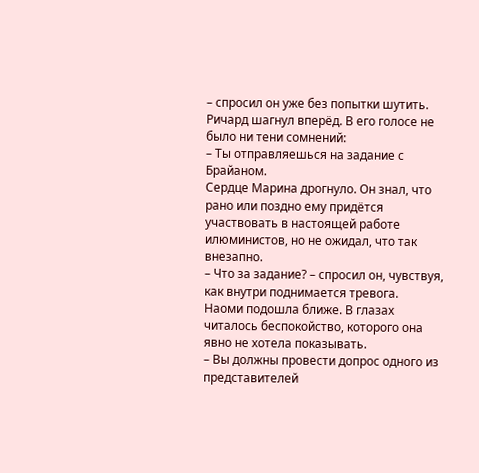– спросил он уже без попытки шутить.
Ричард шагнул вперёд. В его голосе не было ни тени сомнений:
– Ты отправляешься на задание с Брайаном.
Сердце Марина дрогнуло. Он знал, что рано или поздно ему придётся участвовать в настоящей работе илюминистов, но не ожидал, что так внезапно.
– Что за задание? – спросил он, чувствуя, как внутри поднимается тревога.
Наоми подошла ближе. В глазах читалось беспокойство, которого она явно не хотела показывать.
– Вы должны провести допрос одного из представителей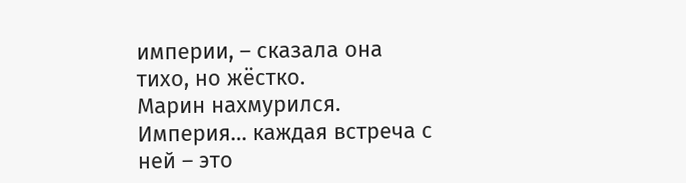империи, – сказала она тихо, но жёстко.
Марин нахмурился. Империя… каждая встреча с ней – это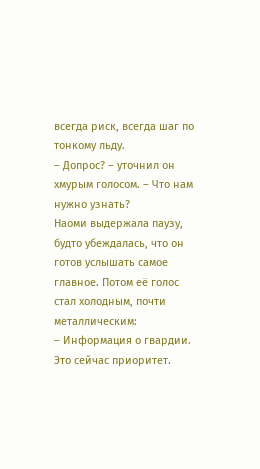всегда риск, всегда шаг по тонкому льду.
– Допрос? – уточнил он хмурым голосом. – Что нам нужно узнать?
Наоми выдержала паузу, будто убеждалась, что он готов услышать самое главное. Потом её голос стал холодным, почти металлическим:
– Информация о гвардии. Это сейчас приоритет.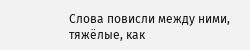Слова повисли между ними, тяжёлые, как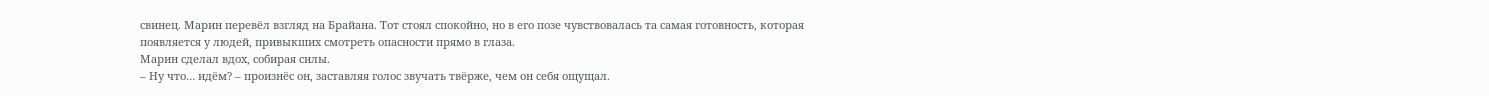свинец. Марин перевёл взгляд на Брайана. Тот стоял спокойно, но в его позе чувствовалась та самая готовность, которая появляется у людей, привыкших смотреть опасности прямо в глаза.
Марин сделал вдох, собирая силы.
– Ну что… идём? – произнёс он, заставляя голос звучать твёрже, чем он себя ощущал.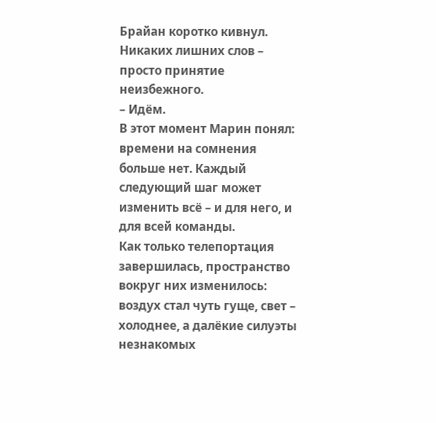Брайан коротко кивнул. Никаких лишних слов – просто принятие неизбежного.
– Идём.
В этот момент Марин понял: времени на сомнения больше нет. Каждый следующий шаг может изменить всё – и для него, и для всей команды.
Как только телепортация завершилась, пространство вокруг них изменилось: воздух стал чуть гуще, свет – холоднее, а далёкие силуэты незнакомых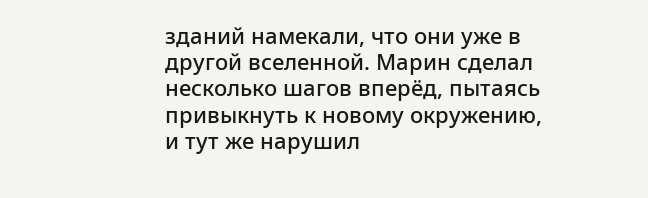зданий намекали, что они уже в другой вселенной. Марин сделал несколько шагов вперёд, пытаясь привыкнуть к новому окружению, и тут же нарушил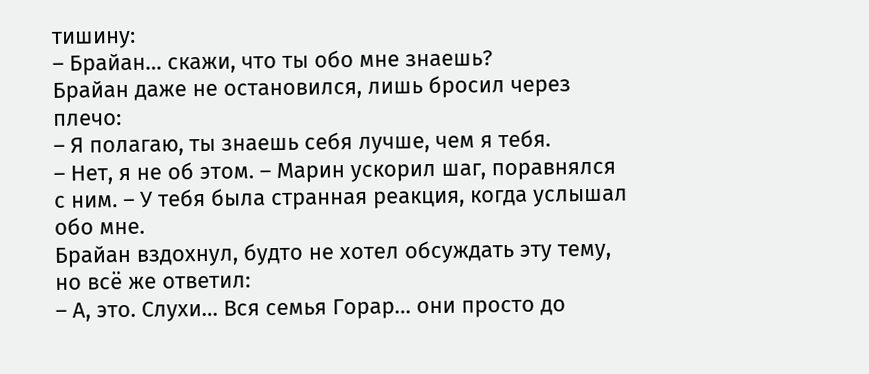тишину:
– Брайан… скажи, что ты обо мне знаешь?
Брайан даже не остановился, лишь бросил через плечо:
– Я полагаю, ты знаешь себя лучше, чем я тебя.
– Нет, я не об этом. – Марин ускорил шаг, поравнялся с ним. – У тебя была странная реакция, когда услышал обо мне.
Брайан вздохнул, будто не хотел обсуждать эту тему, но всё же ответил:
– А, это. Слухи… Вся семья Горар… они просто до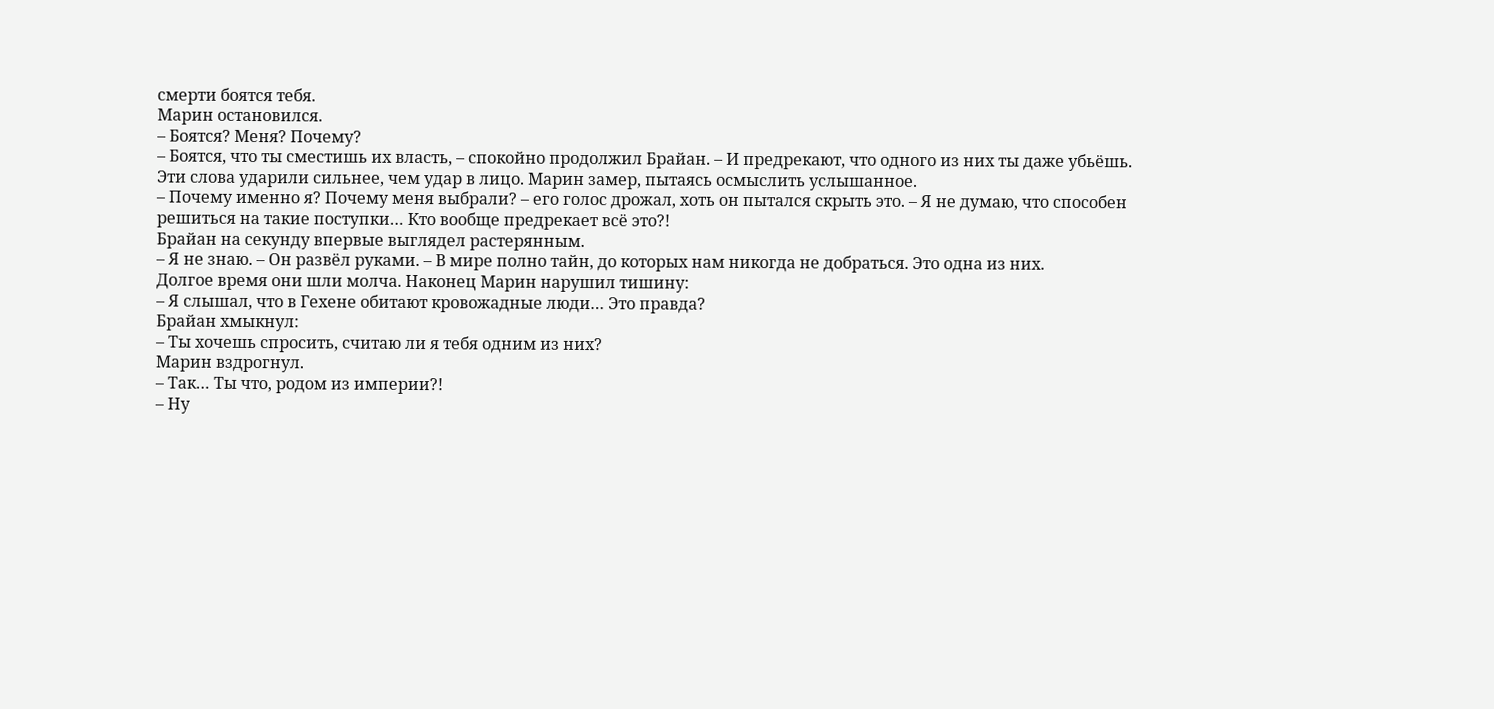смерти боятся тебя.
Марин остановился.
– Боятся? Меня? Почему?
– Боятся, что ты сместишь их власть, – спокойно продолжил Брайан. – И предрекают, что одного из них ты даже убьёшь.
Эти слова ударили сильнее, чем удар в лицо. Марин замер, пытаясь осмыслить услышанное.
– Почему именно я? Почему меня выбрали? – его голос дрожал, хоть он пытался скрыть это. – Я не думаю, что способен решиться на такие поступки… Кто вообще предрекает всё это?!
Брайан на секунду впервые выглядел растерянным.
– Я не знаю. – Он развёл руками. – В мире полно тайн, до которых нам никогда не добраться. Это одна из них.
Долгое время они шли молча. Наконец Марин нарушил тишину:
– Я слышал, что в Гехене обитают кровожадные люди… Это правда?
Брайан хмыкнул:
– Ты хочешь спросить, считаю ли я тебя одним из них?
Марин вздрогнул.
– Так… Ты что, родом из империи?!
– Ну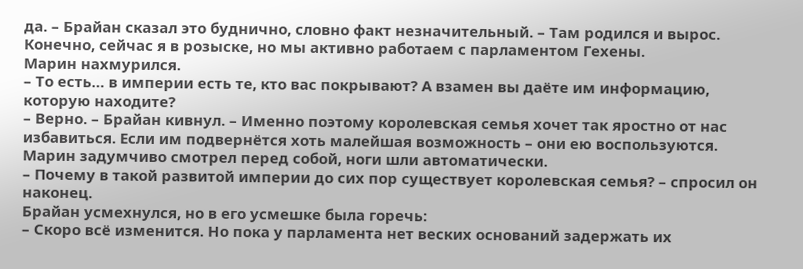да. – Брайан сказал это буднично, словно факт незначительный. – Там родился и вырос. Конечно, сейчас я в розыске, но мы активно работаем с парламентом Гехены.
Марин нахмурился.
– То есть… в империи есть те, кто вас покрывают? А взамен вы даёте им информацию, которую находите?
– Верно. – Брайан кивнул. – Именно поэтому королевская семья хочет так яростно от нас избавиться. Если им подвернётся хоть малейшая возможность – они ею воспользуются.
Марин задумчиво смотрел перед собой, ноги шли автоматически.
– Почему в такой развитой империи до сих пор существует королевская семья? – спросил он наконец.
Брайан усмехнулся, но в его усмешке была горечь:
– Скоро всё изменится. Но пока у парламента нет веских оснований задержать их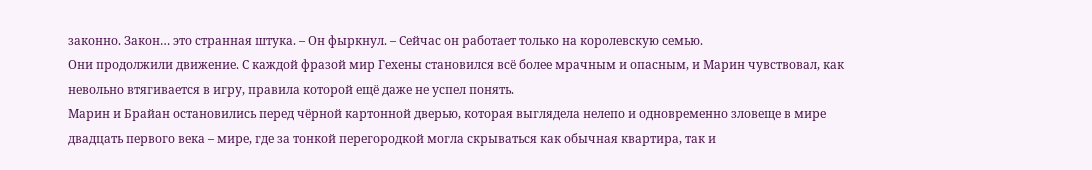законно. Закон… это странная штука. – Он фыркнул. – Сейчас он работает только на королевскую семью.
Они продолжили движение. С каждой фразой мир Гехены становился всё более мрачным и опасным, и Марин чувствовал, как невольно втягивается в игру, правила которой ещё даже не успел понять.
Марин и Брайан остановились перед чёрной картонной дверью, которая выглядела нелепо и одновременно зловеще в мире двадцать первого века – мире, где за тонкой перегородкой могла скрываться как обычная квартира, так и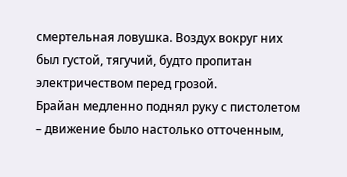смертельная ловушка. Воздух вокруг них был густой, тягучий, будто пропитан электричеством перед грозой.
Брайан медленно поднял руку с пистолетом – движение было настолько отточенным,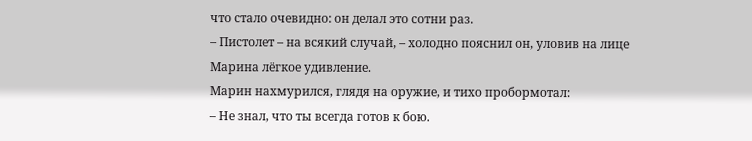что стало очевидно: он делал это сотни раз.
– Пистолет – на всякий случай, – холодно пояснил он, уловив на лице Марина лёгкое удивление.
Марин нахмурился, глядя на оружие, и тихо пробормотал:
– Не знал, что ты всегда готов к бою.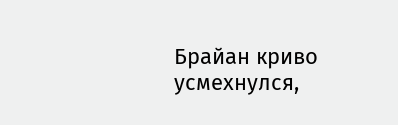Брайан криво усмехнулся,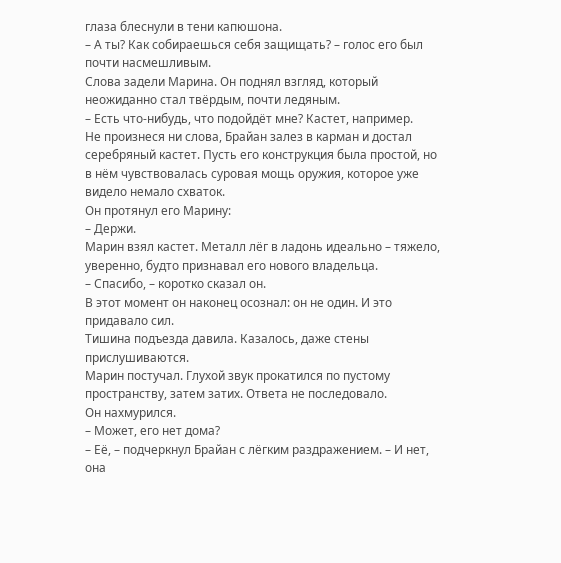глаза блеснули в тени капюшона.
– А ты? Как собираешься себя защищать? – голос его был почти насмешливым.
Слова задели Марина. Он поднял взгляд, который неожиданно стал твёрдым, почти ледяным.
– Есть что-нибудь, что подойдёт мне? Кастет, например.
Не произнеся ни слова, Брайан залез в карман и достал серебряный кастет. Пусть его конструкция была простой, но в нём чувствовалась суровая мощь оружия, которое уже видело немало схваток.
Он протянул его Марину:
– Держи.
Марин взял кастет. Металл лёг в ладонь идеально – тяжело, уверенно, будто признавал его нового владельца.
– Спасибо, – коротко сказал он.
В этот момент он наконец осознал: он не один. И это придавало сил.
Тишина подъезда давила. Казалось, даже стены прислушиваются.
Марин постучал. Глухой звук прокатился по пустому пространству, затем затих. Ответа не последовало.
Он нахмурился.
– Может, его нет дома?
– Её, – подчеркнул Брайан с лёгким раздражением. – И нет, она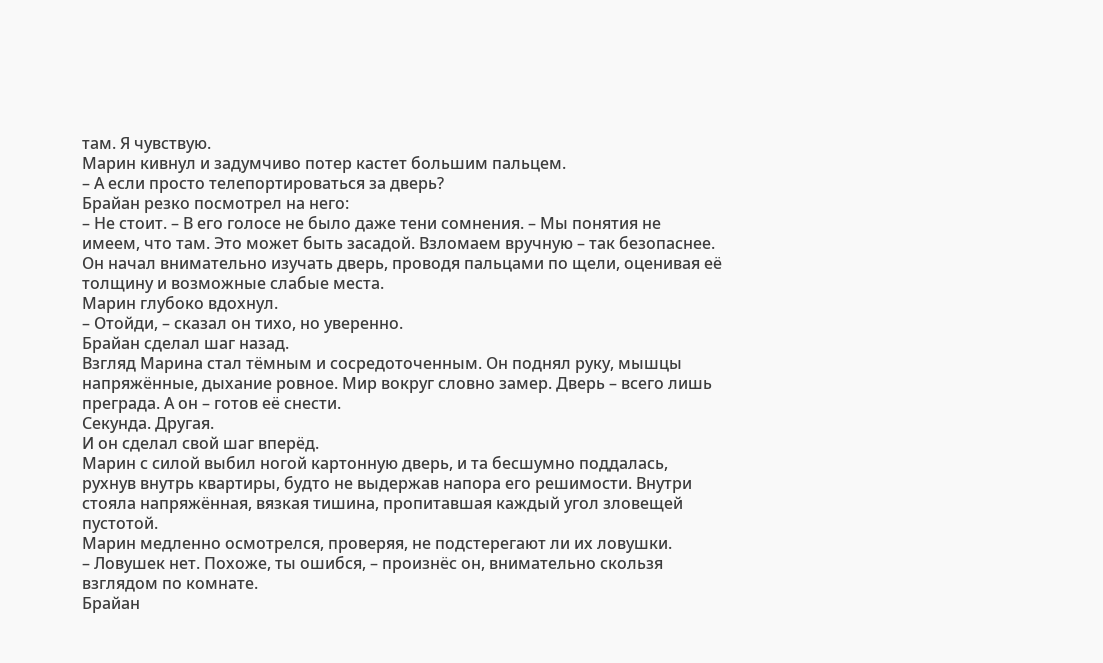там. Я чувствую.
Марин кивнул и задумчиво потер кастет большим пальцем.
– А если просто телепортироваться за дверь?
Брайан резко посмотрел на него:
– Не стоит. – В его голосе не было даже тени сомнения. – Мы понятия не имеем, что там. Это может быть засадой. Взломаем вручную – так безопаснее.
Он начал внимательно изучать дверь, проводя пальцами по щели, оценивая её толщину и возможные слабые места.
Марин глубоко вдохнул.
– Отойди, – сказал он тихо, но уверенно.
Брайан сделал шаг назад.
Взгляд Марина стал тёмным и сосредоточенным. Он поднял руку, мышцы напряжённые, дыхание ровное. Мир вокруг словно замер. Дверь – всего лишь преграда. А он – готов её снести.
Секунда. Другая.
И он сделал свой шаг вперёд.
Марин с силой выбил ногой картонную дверь, и та бесшумно поддалась, рухнув внутрь квартиры, будто не выдержав напора его решимости. Внутри стояла напряжённая, вязкая тишина, пропитавшая каждый угол зловещей пустотой.
Марин медленно осмотрелся, проверяя, не подстерегают ли их ловушки.
– Ловушек нет. Похоже, ты ошибся, – произнёс он, внимательно скользя взглядом по комнате.
Брайан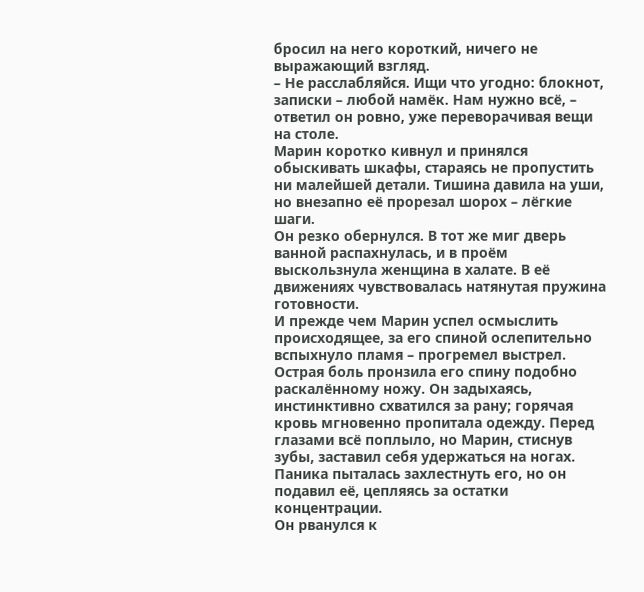бросил на него короткий, ничего не выражающий взгляд.
– Не расслабляйся. Ищи что угодно: блокнот, записки – любой намёк. Нам нужно всё, – ответил он ровно, уже переворачивая вещи на столе.
Марин коротко кивнул и принялся обыскивать шкафы, стараясь не пропустить ни малейшей детали. Тишина давила на уши, но внезапно её прорезал шорох – лёгкие шаги.
Он резко обернулся. В тот же миг дверь ванной распахнулась, и в проём выскользнула женщина в халате. В её движениях чувствовалась натянутая пружина готовности.
И прежде чем Марин успел осмыслить происходящее, за его спиной ослепительно вспыхнуло пламя – прогремел выстрел.
Острая боль пронзила его спину подобно раскалённому ножу. Он задыхаясь, инстинктивно схватился за рану; горячая кровь мгновенно пропитала одежду. Перед глазами всё поплыло, но Марин, стиснув зубы, заставил себя удержаться на ногах. Паника пыталась захлестнуть его, но он подавил её, цепляясь за остатки концентрации.
Он рванулся к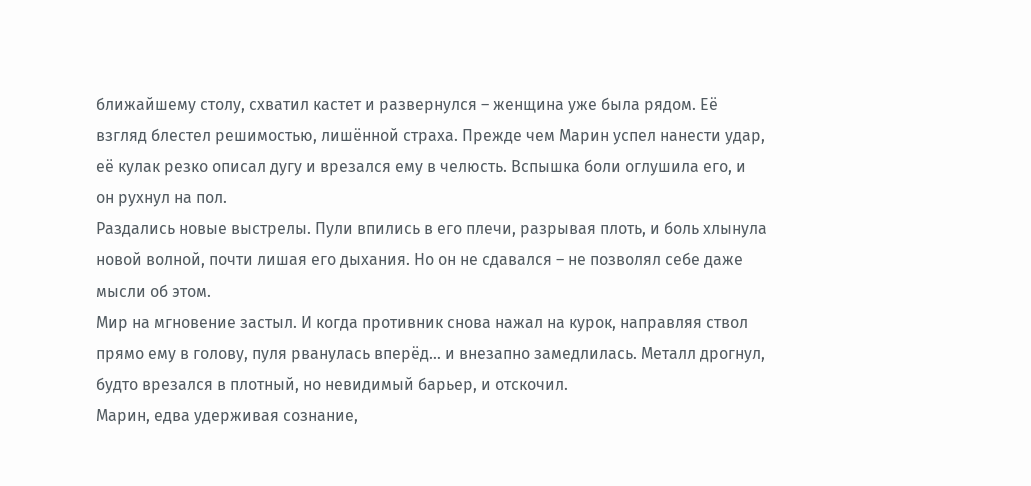ближайшему столу, схватил кастет и развернулся – женщина уже была рядом. Её взгляд блестел решимостью, лишённой страха. Прежде чем Марин успел нанести удар, её кулак резко описал дугу и врезался ему в челюсть. Вспышка боли оглушила его, и он рухнул на пол.
Раздались новые выстрелы. Пули впились в его плечи, разрывая плоть, и боль хлынула новой волной, почти лишая его дыхания. Но он не сдавался – не позволял себе даже мысли об этом.
Мир на мгновение застыл. И когда противник снова нажал на курок, направляя ствол прямо ему в голову, пуля рванулась вперёд… и внезапно замедлилась. Металл дрогнул, будто врезался в плотный, но невидимый барьер, и отскочил.
Марин, едва удерживая сознание,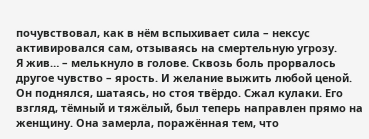почувствовал, как в нём вспыхивает сила – нексус активировался сам, отзываясь на смертельную угрозу.
Я жив… – мелькнуло в голове. Сквозь боль прорвалось другое чувство – ярость. И желание выжить любой ценой.
Он поднялся, шатаясь, но стоя твёрдо. Сжал кулаки. Его взгляд, тёмный и тяжёлый, был теперь направлен прямо на женщину. Она замерла, поражённая тем, что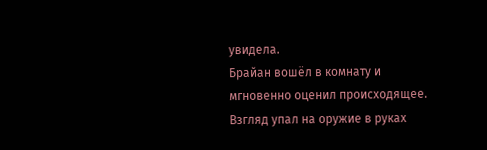увидела.
Брайан вошёл в комнату и мгновенно оценил происходящее. Взгляд упал на оружие в руках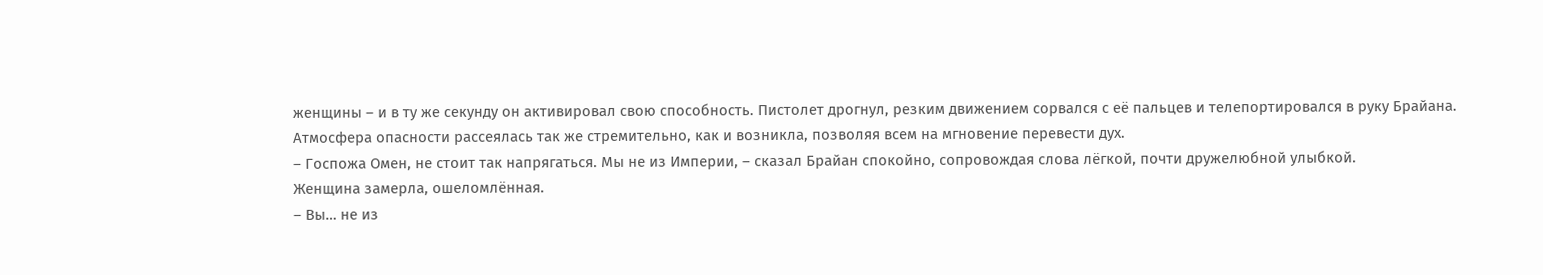женщины – и в ту же секунду он активировал свою способность. Пистолет дрогнул, резким движением сорвался с её пальцев и телепортировался в руку Брайана. Атмосфера опасности рассеялась так же стремительно, как и возникла, позволяя всем на мгновение перевести дух.
– Госпожа Омен, не стоит так напрягаться. Мы не из Империи, – сказал Брайан спокойно, сопровождая слова лёгкой, почти дружелюбной улыбкой.
Женщина замерла, ошеломлённая.
– Вы… не из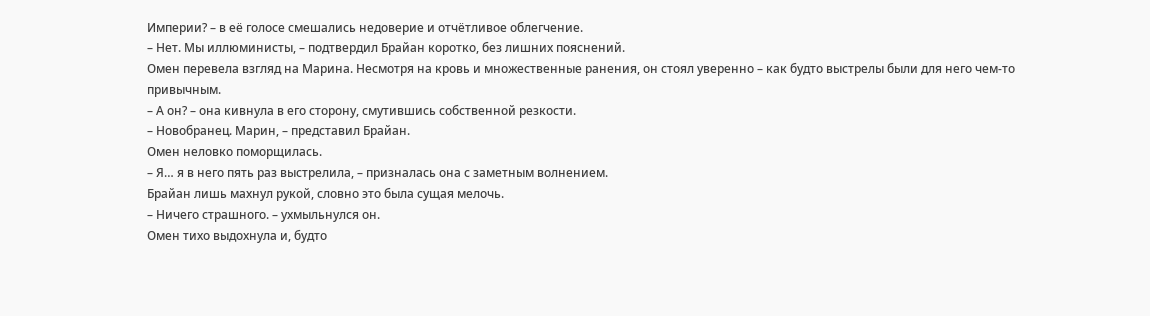Империи? – в её голосе смешались недоверие и отчётливое облегчение.
– Нет. Мы иллюминисты, – подтвердил Брайан коротко, без лишних пояснений.
Омен перевела взгляд на Марина. Несмотря на кровь и множественные ранения, он стоял уверенно – как будто выстрелы были для него чем-то привычным.
– А он? – она кивнула в его сторону, смутившись собственной резкости.
– Новобранец. Марин, – представил Брайан.
Омен неловко поморщилась.
– Я… я в него пять раз выстрелила, – призналась она с заметным волнением.
Брайан лишь махнул рукой, словно это была сущая мелочь.
– Ничего страшного. – ухмыльнулся он.
Омен тихо выдохнула и, будто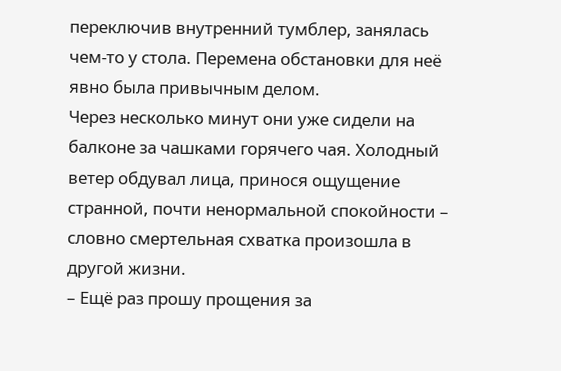переключив внутренний тумблер, занялась чем-то у стола. Перемена обстановки для неё явно была привычным делом.
Через несколько минут они уже сидели на балконе за чашками горячего чая. Холодный ветер обдувал лица, принося ощущение странной, почти ненормальной спокойности – словно смертельная схватка произошла в другой жизни.
– Ещё раз прошу прощения за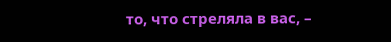то, что стреляла в вас, –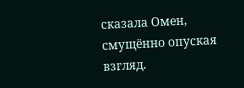сказала Омен, смущённо опуская взгляд.